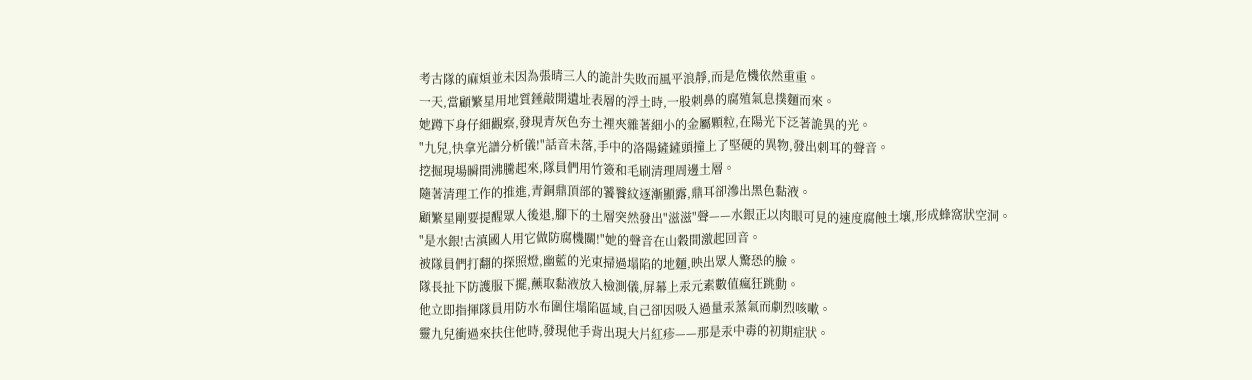考古隊的麻煩並未因為張晴三人的詭計失敗而風平浪靜,而是危機依然重重。
一天,當顧繁星用地質錘敲開遺址表層的浮土時,一股刺鼻的腐殖氣息撲麵而來。
她蹲下身仔細觀察,發現青灰色夯土裡夾雜著細小的金屬顆粒,在陽光下泛著詭異的光。
"九兒,快拿光譜分析儀!"話音未落,手中的洛陽鏟鏟頭撞上了堅硬的異物,發出刺耳的聲音。
挖掘現場瞬間沸騰起來,隊員們用竹簽和毛刷清理周邊土層。
隨著清理工作的推進,青銅鼎頂部的饕餮紋逐漸顯露,鼎耳卻滲出黑色黏液。
顧繁星剛要提醒眾人後退,腳下的土層突然發出"滋滋"聲——水銀正以肉眼可見的速度腐蝕土壤,形成蜂窩狀空洞。
"是水銀!古滇國人用它做防腐機關!"她的聲音在山穀間激起回音。
被隊員們打翻的探照燈,幽藍的光束掃過塌陷的地麵,映出眾人驚恐的臉。
隊長扯下防護服下擺,蘸取黏液放入檢測儀,屏幕上汞元素數值瘋狂跳動。
他立即指揮隊員用防水布圍住塌陷區域,自己卻因吸入過量汞蒸氣而劇烈咳嗽。
靈九兒衝過來扶住他時,發現他手背出現大片紅疹——那是汞中毒的初期症狀。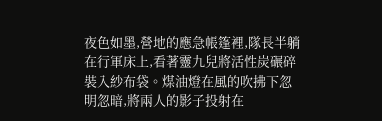夜色如墨,營地的應急帳篷裡,隊長半躺在行軍床上,看著靈九兒將活性炭碾碎裝入紗布袋。煤油燈在風的吹拂下忽明忽暗,將兩人的影子投射在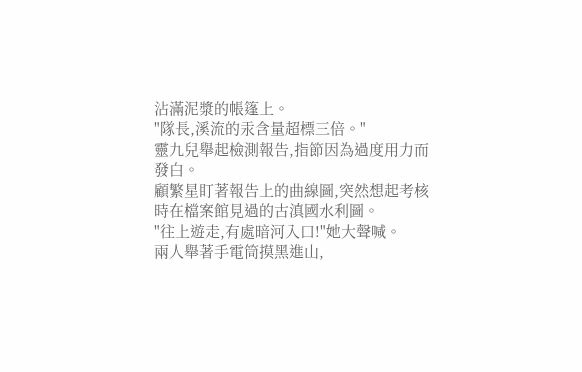沾滿泥漿的帳篷上。
"隊長,溪流的汞含量超標三倍。"
靈九兒舉起檢測報告,指節因為過度用力而發白。
顧繁星盯著報告上的曲線圖,突然想起考核時在檔案館見過的古滇國水利圖。
"往上遊走,有處暗河入口!"她大聲喊。
兩人舉著手電筒摸黑進山,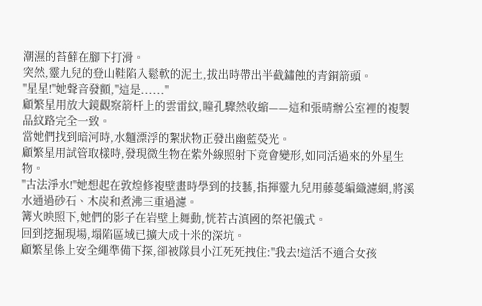潮濕的苔蘚在腳下打滑。
突然,靈九兒的登山鞋陷入鬆軟的泥土,拔出時帶出半截鏽蝕的青銅箭頭。
"星星!"她聲音發顫,"這是......"
顧繁星用放大鏡觀察箭杆上的雲雷紋,瞳孔驟然收縮——這和張晴辦公室裡的複製品紋路完全一致。
當她們找到暗河時,水麵漂浮的絮狀物正發出幽藍熒光。
顧繁星用試管取樣時,發現微生物在紫外線照射下竟會變形,如同活過來的外星生物。
"古法淨水!"她想起在敦煌修複壁畫時學到的技藝,指揮靈九兒用藤蔓編織濾網,將溪水通過砂石、木炭和煮沸三重過濾。
篝火映照下,她們的影子在岩壁上舞動,恍若古滇國的祭祀儀式。
回到挖掘現場,塌陷區域已擴大成十米的深坑。
顧繁星係上安全繩準備下探,卻被隊員小江死死拽住:"我去!這活不適合女孩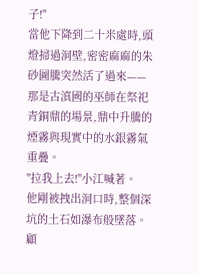子!"
當他下降到二十米處時,頭燈掃過洞壁,密密麻麻的朱砂圖騰突然活了過來——那是古滇國的巫師在祭祀青銅鼎的場景,鼎中升騰的煙霧與現實中的水銀霧氣重疊。
"拉我上去!"小江喊著。
他剛被拽出洞口時,整個深坑的土石如瀑布般墜落。
顧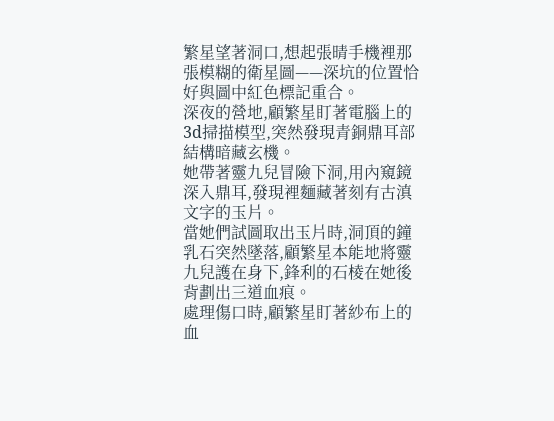繁星望著洞口,想起張晴手機裡那張模糊的衛星圖——深坑的位置恰好與圖中紅色標記重合。
深夜的營地,顧繁星盯著電腦上的3d掃描模型,突然發現青銅鼎耳部結構暗藏玄機。
她帶著靈九兒冒險下洞,用內窺鏡深入鼎耳,發現裡麵藏著刻有古滇文字的玉片。
當她們試圖取出玉片時,洞頂的鐘乳石突然墜落,顧繁星本能地將靈九兒護在身下,鋒利的石棱在她後背劃出三道血痕。
處理傷口時,顧繁星盯著紗布上的血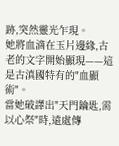跡,突然靈光乍現。
她將血滴在玉片邊緣,古老的文字開始顯現——這是古滇國特有的"血顯術"。
當她破譯出"天門鑰匙,需以心祭"時,遠處傳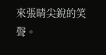來張晴尖銳的笑聲。